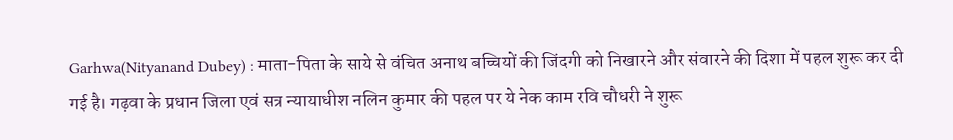Garhwa(Nityanand Dubey) : माता-पिता के साये से वंचित अनाथ बच्चियों की जिंदगी को निखारने और संवारने की दिशा में पहल शुरू कर दी गई है। गढ़वा के प्रधान जिला एवं सत्र न्यायाधीश नलिन कुमार की पहल पर ये नेक काम रवि चौधरी ने शुरू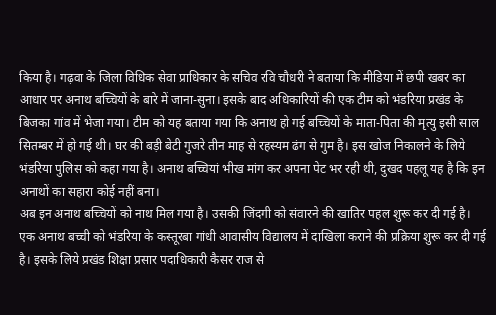किया है। गढ़वा के जिला विधिक सेवा प्राधिकार के सचिव रवि चौधरी ने बताया कि मीडिया में छपी खबर का आधार पर अनाथ बच्चियों के बारे में जाना-सुना। इसके बाद अधिकारियों की एक टीम को भंडरिया प्रखंड के बिजका गांव में भेजा गया। टीम को यह बताया गया कि अनाथ हो गई बच्चियों के माता-पिता की मृत्यु इसी साल सितम्बर में हो गई थी। घर की बड़ी बेटी गुजरे तीन माह से रहस्यम ढंग से गुम है। इस खोज निकालने के लिये भंडरिया पुलिस को कहा गया है। अनाथ बच्चियां भीख मांग कर अपना पेट भर रही थी, दुखद पहलू यह है कि इन अनाथों का सहारा कोई नहीं बना।
अब इन अनाथ बच्चियों को नाथ मिल गया है। उसकी जिंदगी को संवारने की खातिर पहल शुरू कर दी गई है। एक अनाथ बच्ची को भंडरिया के कस्तूरबा गांधी आवासीय विद्यालय में दाखिला कराने की प्रक्रिया शुरू कर दी गई है। इसके लिये प्रखंड शिक्षा प्रसार पदाधिकारी कैसर राज से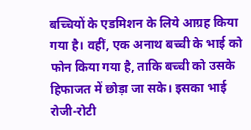बच्चियों के एडमिशन के लिये आग्रह किया गया है। वहीं, एक अनाथ बच्ची के भाई को फोन किया गया है, ताकि बच्ची को उसके हिफाजत में छोड़ा जा सके। इसका भाई रोजी-रोटी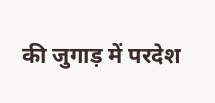की जुगाड़ में परदेश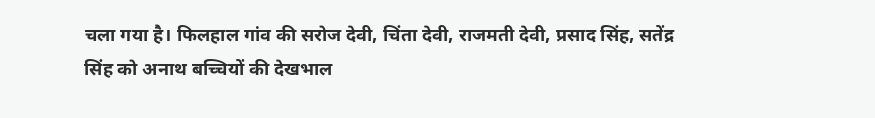चला गया है। फिलहाल गांव की सरोज देवी, चिंता देवी, राजमती देवी, प्रसाद सिंह, सतेंद्र सिंह को अनाथ बच्चियों की देखभाल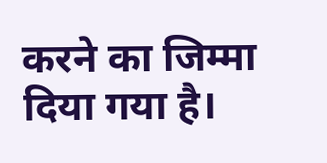करने का जिम्मा दिया गया है।